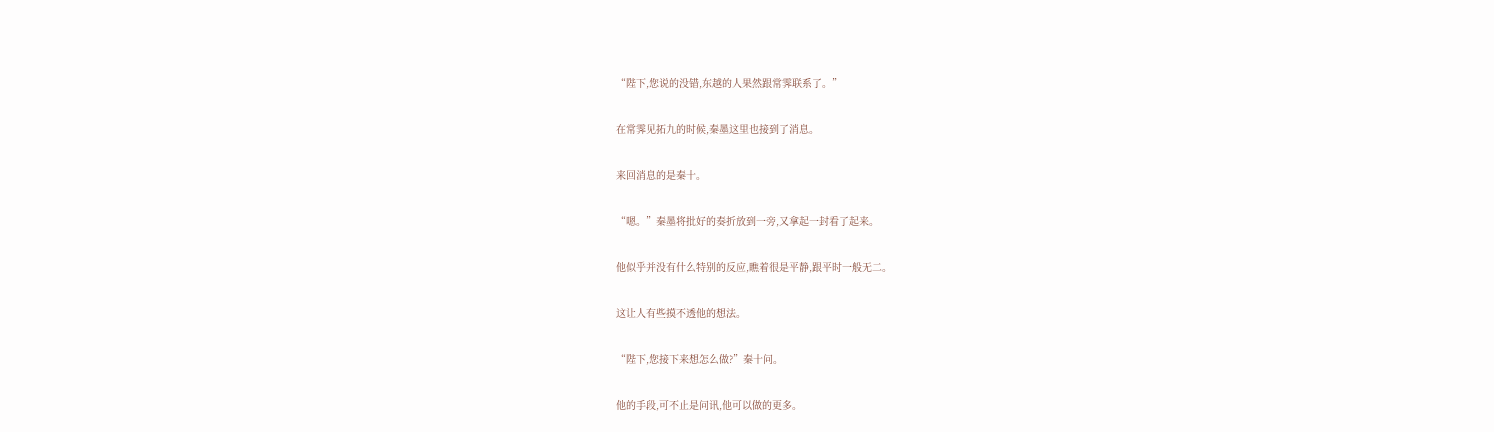“陛下,您说的没错,东越的人果然跟常霁联系了。”

在常霁见拓九的时候,秦墨这里也接到了消息。

来回消息的是秦十。

“嗯。”秦墨将批好的奏折放到一旁,又拿起一封看了起来。

他似乎并没有什么特别的反应,瞧着很是平静,跟平时一般无二。

这让人有些摸不透他的想法。

“陛下,您接下来想怎么做?”秦十问。

他的手段,可不止是问讯,他可以做的更多。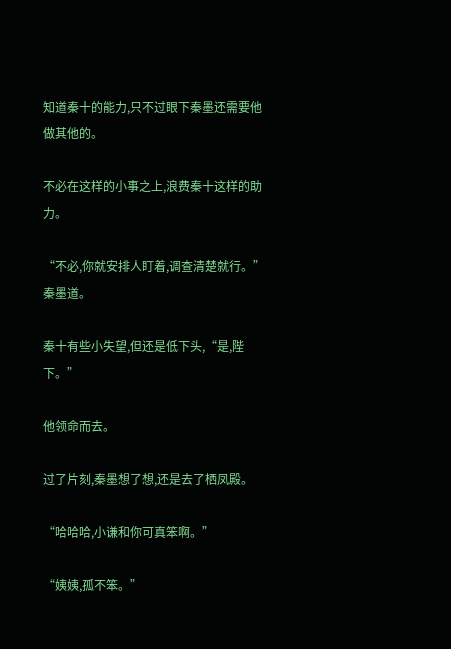知道秦十的能力,只不过眼下秦墨还需要他做其他的。

不必在这样的小事之上,浪费秦十这样的助力。

“不必,你就安排人盯着,调查清楚就行。”秦墨道。

秦十有些小失望,但还是低下头,“是,陛下。”

他领命而去。

过了片刻,秦墨想了想,还是去了栖凤殿。

“哈哈哈,小谦和你可真笨啊。”

“姨姨,孤不笨。”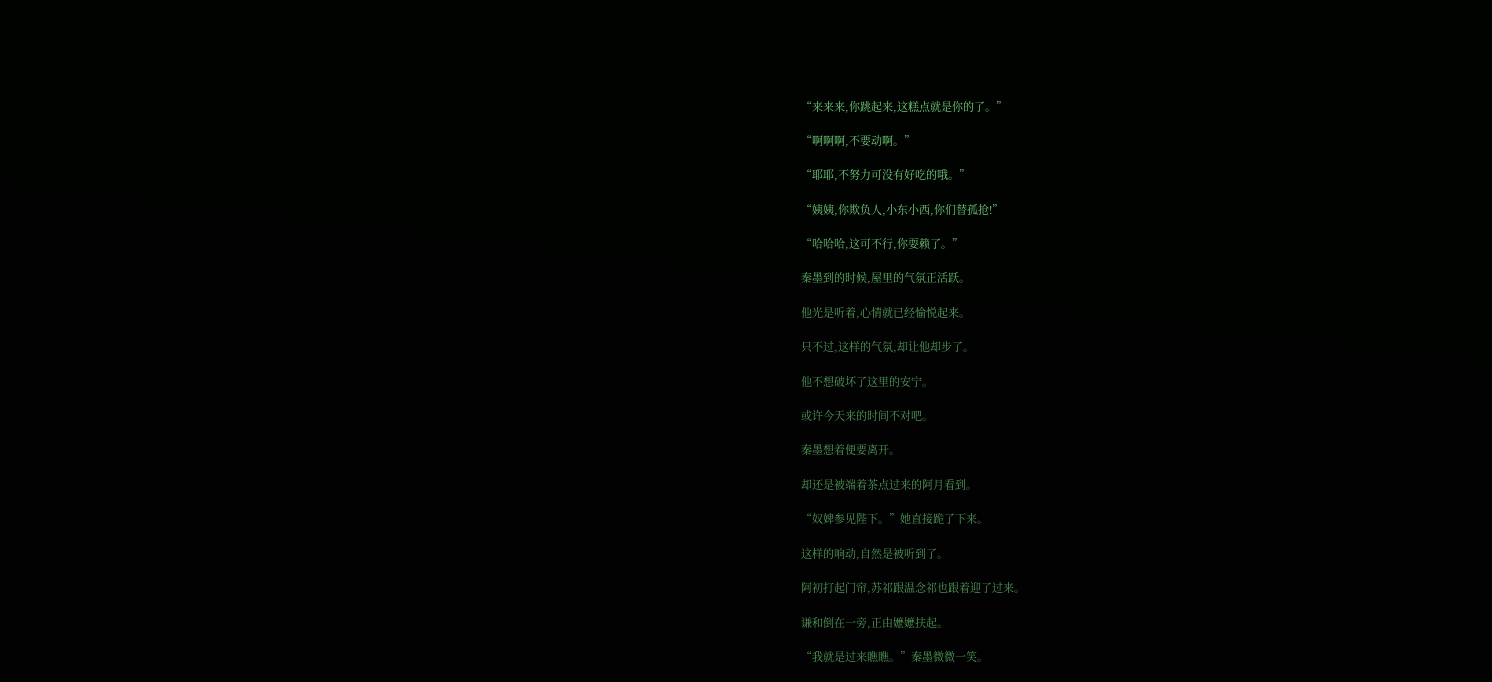“来来来,你跳起来,这糕点就是你的了。”

“啊啊啊,不要动啊。”

“耶耶,不努力可没有好吃的哦。”

“姨姨,你欺负人,小东小西,你们替孤抢!”

“哈哈哈,这可不行,你耍赖了。”

秦墨到的时候,屋里的气氛正活跃。

他光是听着,心情就已经愉悦起来。

只不过,这样的气氛,却让他却步了。

他不想破坏了这里的安宁。

或许今天来的时间不对吧。

秦墨想着便要离开。

却还是被端着茶点过来的阿月看到。

“奴婢参见陛下。”她直接跪了下来。

这样的响动,自然是被听到了。

阿初打起门帘,苏祁跟温念祁也跟着迎了过来。

谦和倒在一旁,正由嬷嬷扶起。

“我就是过来瞧瞧。”秦墨微微一笑。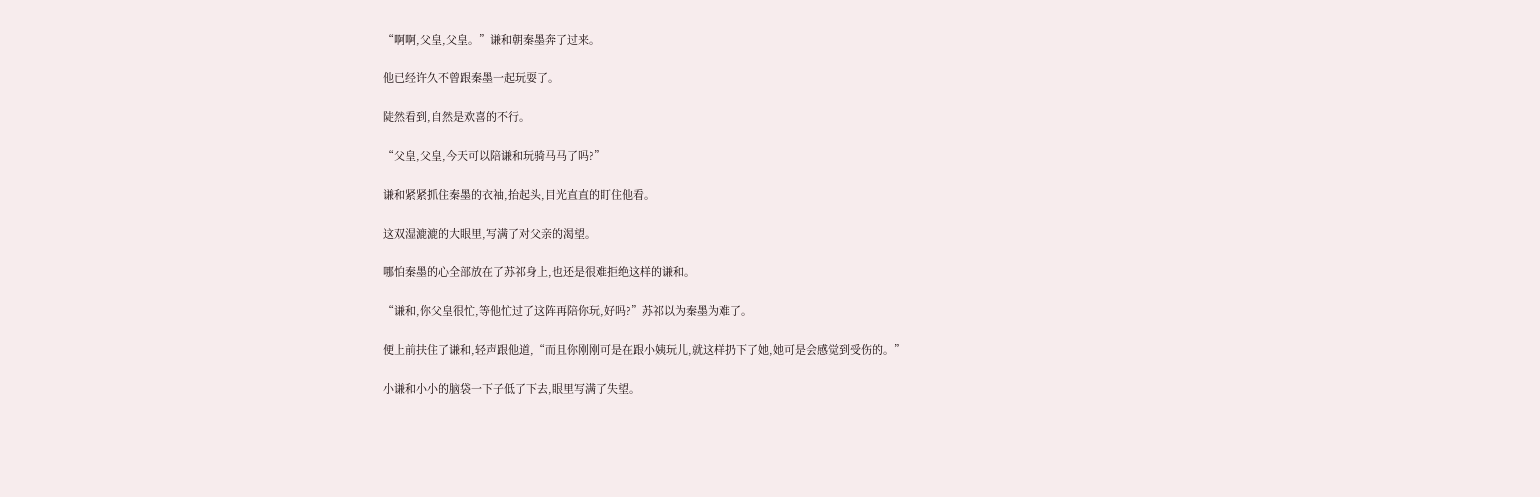“啊啊,父皇,父皇。”谦和朝秦墨奔了过来。

他已经许久不曾跟秦墨一起玩耍了。

陡然看到,自然是欢喜的不行。

“父皇,父皇,今天可以陪谦和玩骑马马了吗?”

谦和紧紧抓住秦墨的衣袖,抬起头,目光直直的盯住他看。

这双湿漉漉的大眼里,写满了对父亲的渴望。

哪怕秦墨的心全部放在了苏祁身上,也还是很难拒绝这样的谦和。

“谦和,你父皇很忙,等他忙过了这阵再陪你玩,好吗?”苏祁以为秦墨为难了。

便上前扶住了谦和,轻声跟他道,“而且你刚刚可是在跟小姨玩儿,就这样扔下了她,她可是会感觉到受伤的。”

小谦和小小的脑袋一下子低了下去,眼里写满了失望。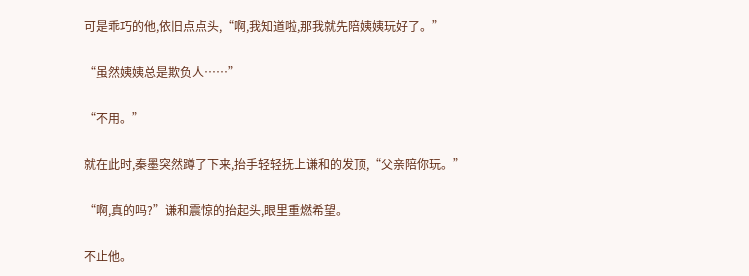可是乖巧的他,依旧点点头,“啊,我知道啦,那我就先陪姨姨玩好了。”

“虽然姨姨总是欺负人……”

“不用。”

就在此时,秦墨突然蹲了下来,抬手轻轻抚上谦和的发顶,“父亲陪你玩。”

“啊,真的吗?”谦和震惊的抬起头,眼里重燃希望。

不止他。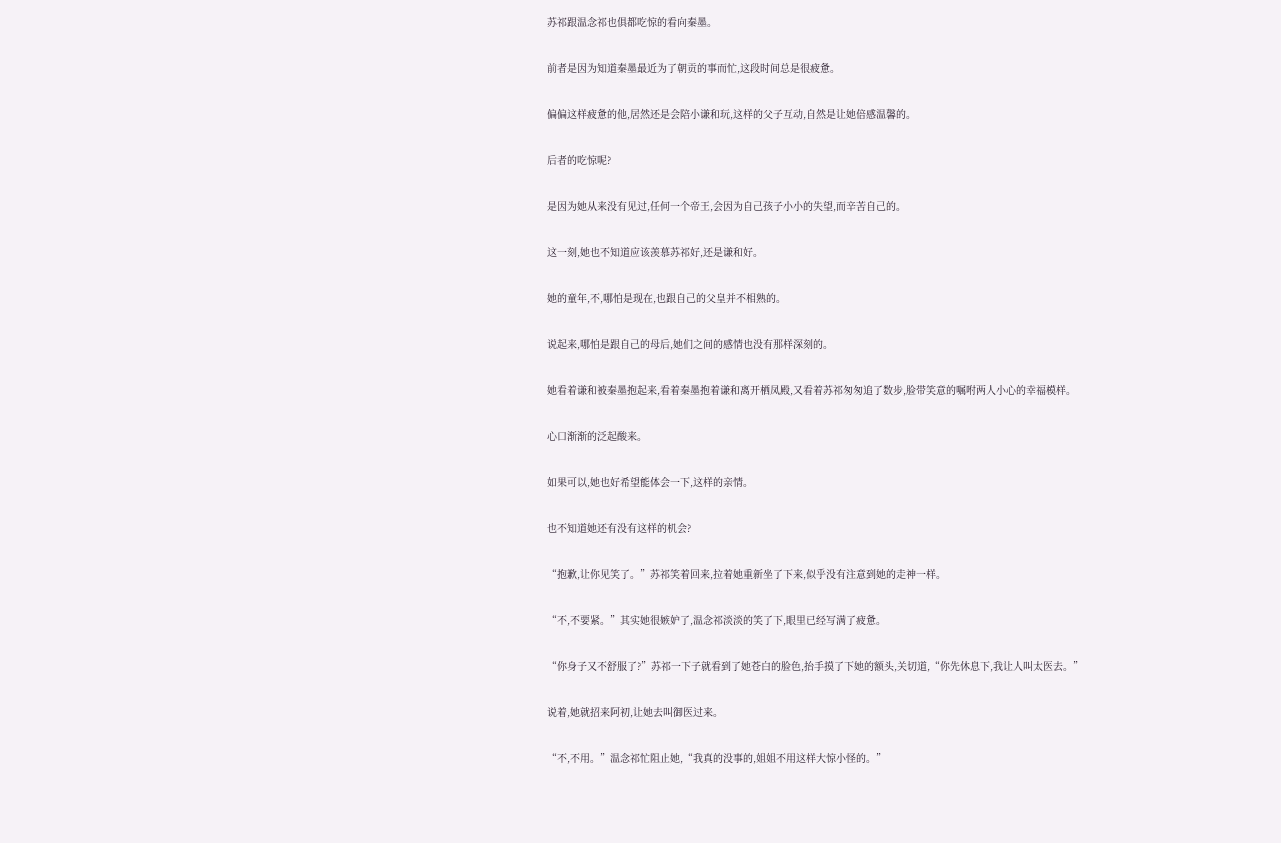苏祁跟温念祁也俱都吃惊的看向秦墨。

前者是因为知道秦墨最近为了朝贡的事而忙,这段时间总是很疲惫。

偏偏这样疲惫的他,居然还是会陪小谦和玩,这样的父子互动,自然是让她倍感温馨的。

后者的吃惊呢?

是因为她从来没有见过,任何一个帝王,会因为自己孩子小小的失望,而辛苦自己的。

这一刻,她也不知道应该羡慕苏祁好,还是谦和好。

她的童年,不,哪怕是现在,也跟自己的父皇并不相熟的。

说起来,哪怕是跟自己的母后,她们之间的感情也没有那样深刻的。

她看着谦和被秦墨抱起来,看着秦墨抱着谦和离开栖凤殿,又看着苏祁匆匆追了数步,脸带笑意的嘱咐两人小心的幸福模样。

心口渐渐的泛起酸来。

如果可以,她也好希望能体会一下,这样的亲情。

也不知道她还有没有这样的机会?

“抱歉,让你见笑了。”苏祁笑着回来,拉着她重新坐了下来,似乎没有注意到她的走神一样。

“不,不要紧。”其实她很嫉妒了,温念祁淡淡的笑了下,眼里已经写满了疲惫。

“你身子又不舒服了?”苏祁一下子就看到了她苍白的脸色,抬手摸了下她的额头,关切道,“你先休息下,我让人叫太医去。”

说着,她就招来阿初,让她去叫御医过来。

“不,不用。”温念祁忙阻止她,“我真的没事的,姐姐不用这样大惊小怪的。”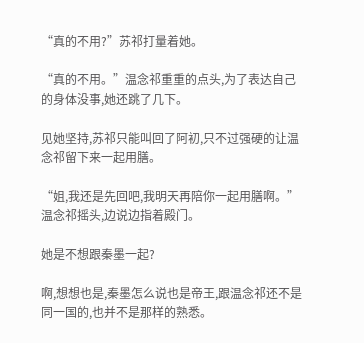“真的不用?”苏祁打量着她。

“真的不用。”温念祁重重的点头,为了表达自己的身体没事,她还跳了几下。

见她坚持,苏祁只能叫回了阿初,只不过强硬的让温念祁留下来一起用膳。

“姐,我还是先回吧,我明天再陪你一起用膳啊。”温念祁摇头,边说边指着殿门。

她是不想跟秦墨一起?

啊,想想也是,秦墨怎么说也是帝王,跟温念祁还不是同一国的,也并不是那样的熟悉。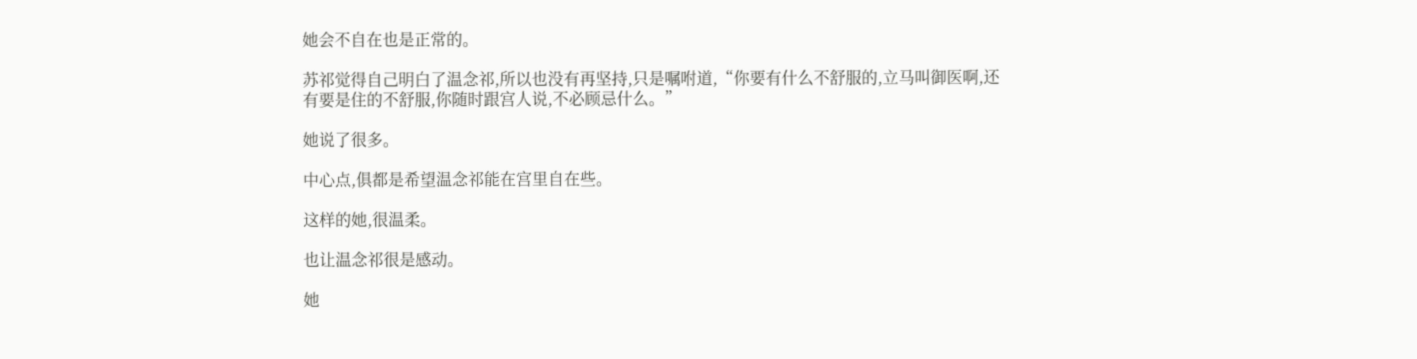她会不自在也是正常的。

苏祁觉得自己明白了温念祁,所以也没有再坚持,只是嘱咐道,“你要有什么不舒服的,立马叫御医啊,还有要是住的不舒服,你随时跟宫人说,不必顾忌什么。”

她说了很多。

中心点,俱都是希望温念祁能在宫里自在些。

这样的她,很温柔。

也让温念祁很是感动。

她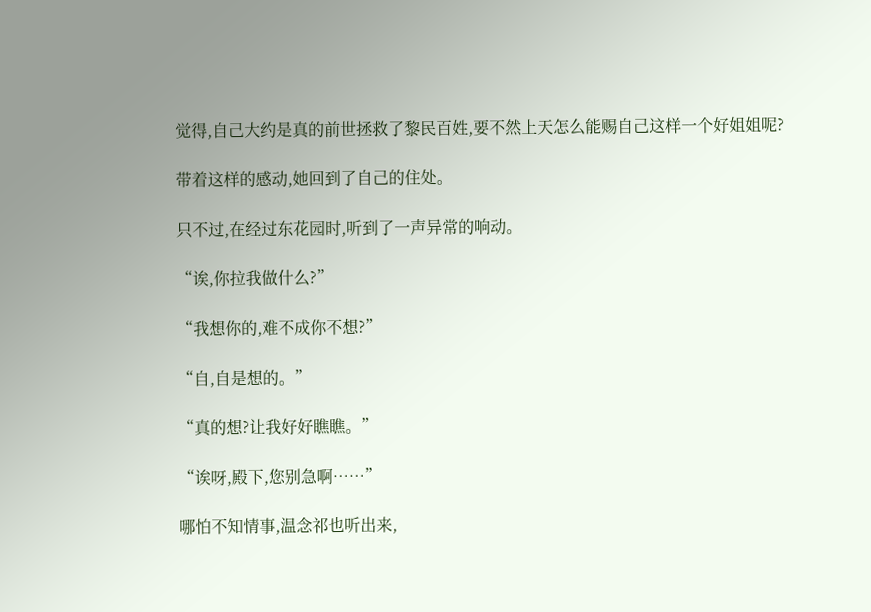觉得,自己大约是真的前世拯救了黎民百姓,要不然上天怎么能赐自己这样一个好姐姐呢?

带着这样的感动,她回到了自己的住处。

只不过,在经过东花园时,听到了一声异常的响动。

“诶,你拉我做什么?”

“我想你的,难不成你不想?”

“自,自是想的。”

“真的想?让我好好瞧瞧。”

“诶呀,殿下,您别急啊……”

哪怕不知情事,温念祁也听出来,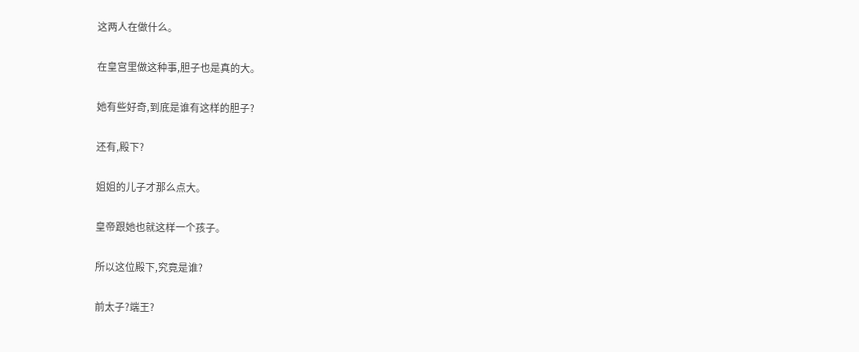这两人在做什么。

在皇宫里做这种事,胆子也是真的大。

她有些好奇,到底是谁有这样的胆子?

还有,殿下?

姐姐的儿子才那么点大。

皇帝跟她也就这样一个孩子。

所以这位殿下,究竟是谁?

前太子?端王?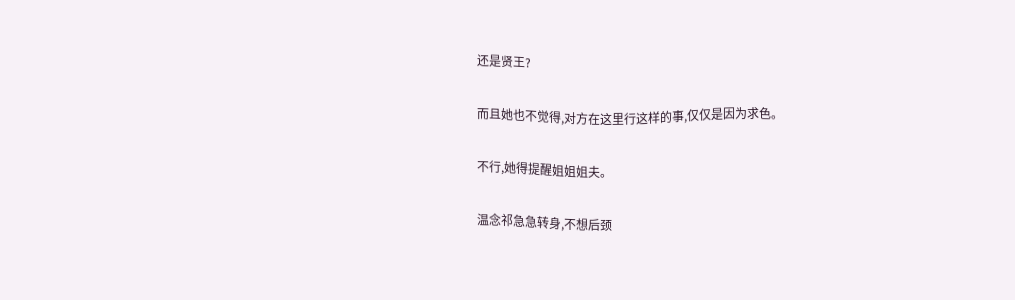还是贤王?

而且她也不觉得,对方在这里行这样的事,仅仅是因为求色。

不行,她得提醒姐姐姐夫。

温念祁急急转身,不想后颈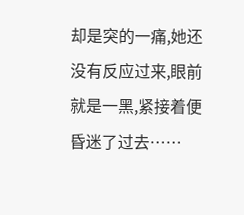却是突的一痛,她还没有反应过来,眼前就是一黑,紧接着便昏迷了过去……